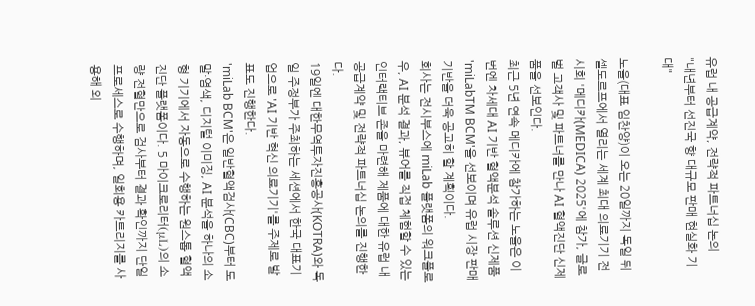유럽 내 공급계약, 전략적 파트너십 논의
"내년부터 선진국 향 대규모 판매 현실화 기대"

노을(대표 임찬양)이 오는 20일까지 독일 뒤셀도르프에서 열리는 세계 최대 의료기기 전시회 '메디카(MEDICA) 2025'에 참가, 글로벌 고객사 및 파트너를 만나 AI 혈액진단 신제품을 선보인다.
최근 5년 연속 메디카에 참가하는 노을은 이번엔 차세대 AI 기반 혈액분석 솔루션 신제품 'miLabTM BCM'을 선보이며 유럽 시장 판매 기반을 더욱 공고히 할 계획이다.
회사는 전시부스에 miLab 플랫폼의 워크플로우, AI 분석 결과, 뷰어를 직접 체험할 수 있는 인터랙티브 존을 마련해 제품에 대한 유럽 내 공급계약 및 전략적 파트너십 논의를 진행한다.
19일엔 대한무역투자진흥공사(KOTRA)와 독일 주정부가 주최하는 세션에서 한국 대표기업으로 'AI 기반 혁신 의료기기'를 주제로 발표도 진행한다.
'miLab BCM'은 일반혈액검사(CBC)부터 도말·염색, 디지털 이미징, AI 분석을 하나의 소형 기기에서 자동으로 수행하는 원스톱 혈액진단 플랫폼이다. 5 마이크로리터(μL)의 소량 전혈만으로 검사부터 결과 확인까지 단일 프로세스로 수행하며, 일회용 카트리지를 사용해 외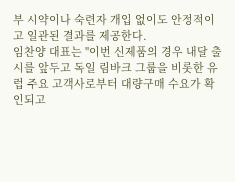부 시약이나 숙련자 개입 없이도 안정적이고 일관된 결과를 제공한다.
임찬양 대표는 "이번 신제품의 경우 내달 출시를 앞두고 독일 림바크 그룹을 비롯한 유럽 주요 고객사로부터 대량구매 수요가 확인되고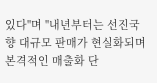있다"며 "내년부터는 선진국 향 대규모 판매가 현실화되며 본격적인 매출화 단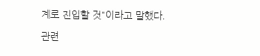계로 진입할 것"이라고 말했다.
관련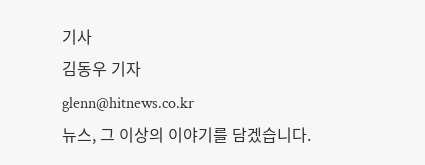기사
김동우 기자
glenn@hitnews.co.kr
뉴스, 그 이상의 이야기를 담겠습니다.